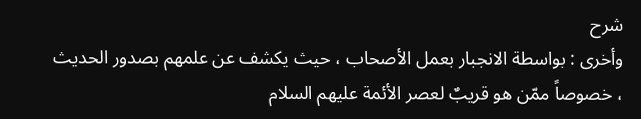شرح
وأخرى : بواسطة الانجبار بعمل الأصحاب ، حيث يكشف عن علمهم بصدور الحديث ، خصوصاً ممّن هو قريبٌ لعصر الأئمة عليهم السلام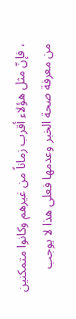، فإنّ مثل هؤلاء أقرب زماناً من غيرهم وكانوا متمكنين من معرفة صحة الخبر وعدمها فعلى هذا لا يوجب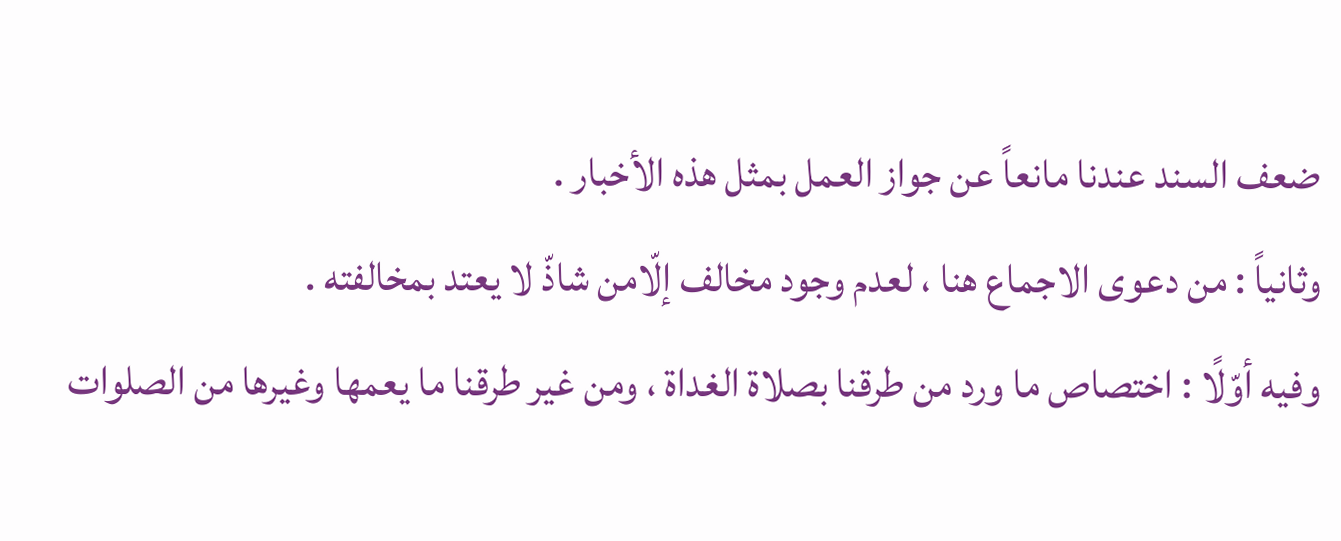ضعف السند عندنا مانعاً عن جواز العمل بمثل هذه الأخبار .
وثانياً : من دعوى الاجماع هنا ، لعدم وجود مخالف إلّامن شاذّ لا يعتد بمخالفته .
وفيه أوّلًا : اختصاص ما ورد من طرقنا بصلاة الغداة ، ومن غير طرقنا ما يعمها وغيرها من الصلوات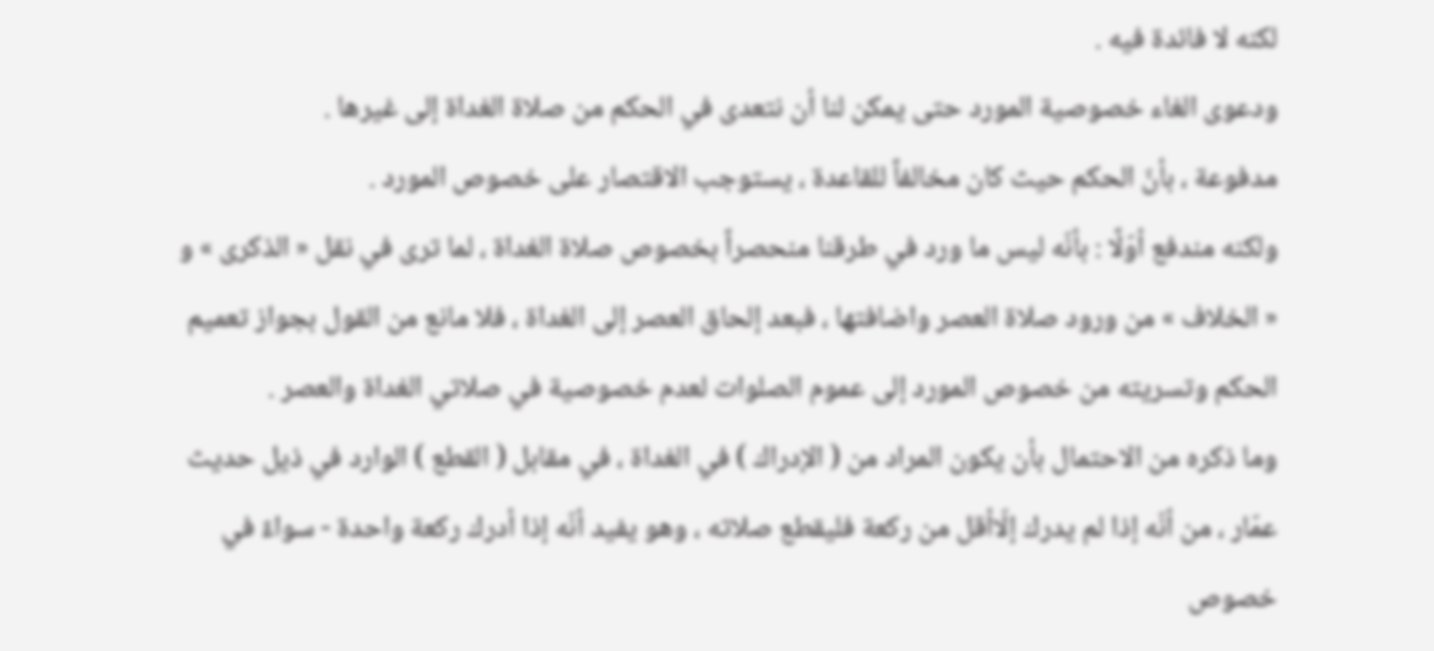لكنه لا فائدة فيه .
ودعوى الغاء خصوصية المورد حتى يمكن لنا أن نتعدى في الحكم من صلاة الغداة إلى غيرها .
مدفوعة ، بأنّ الحكم حيث كان مخالفاً للقاعدة ، يستوجب الاقتصار على خصوص المورد .
ولكنه مندفع أوّلًا : بأنّه ليس ما ورد في طرقنا منحصراً بخصوص صلاة الغداة ، لما ترى في نقل « الذكرى » و « الخلاف » من ورود صلاة العصر واضافتها ، فبعد إلحاق العصر إلى الغداة ، فلا مانع من القول بجواز تعميم الحكم وتسريته من خصوص المورد إلى عموم الصلوات لعدم خصوصية في صلاتي الغداة والعصر .
وما ذكره من الاحتمال بأن يكون المراد من ( الإدراك ) في الغداة ، في مقابل ( القطع ) الوارد في ذيل حديث عمّار ، من أنّه إذا لم يدرك إلّاأقل من ركعة فليقطع صلاته ، وهو يفيد أنّه إذا أدرك ركعة واحدة - سواءً في خصوص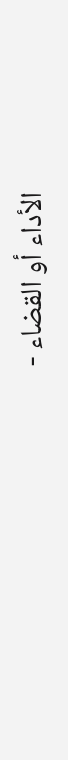الأداء أو القضاء -